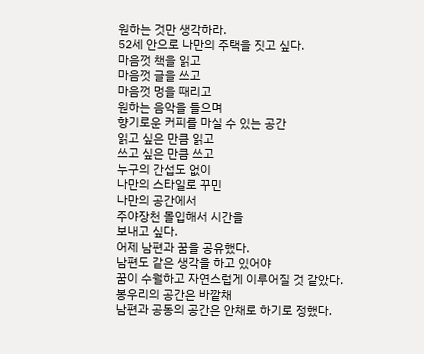원하는 것만 생각하라.
52세 안으로 나만의 주택을 짓고 싶다.
마음껏 책을 읽고
마음껏 글을 쓰고
마음껏 멍을 때리고
원하는 음악을 들으며
향기로운 커피를 마실 수 있는 공간
읽고 싶은 만큼 읽고
쓰고 싶은 만큼 쓰고
누구의 간섭도 없이
나만의 스타일로 꾸민
나만의 공간에서
주야장천 몰입해서 시간을
보내고 싶다.
어제 남편과 꿈을 공유했다.
남편도 같은 생각을 하고 있어야
꿈이 수월하고 자연스럽게 이루어질 것 같았다.
봉우리의 공간은 바깥채
남편과 공동의 공간은 안채로 하기로 정했다.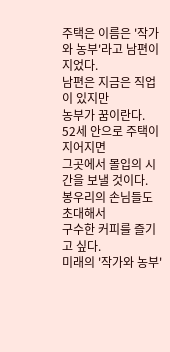주택은 이름은 '작가와 농부'라고 남편이 지었다.
남편은 지금은 직업이 있지만
농부가 꿈이란다.
52세 안으로 주택이 지어지면
그곳에서 몰입의 시간을 보낼 것이다.
봉우리의 손님들도 초대해서
구수한 커피를 즐기고 싶다.
미래의 '작가와 농부'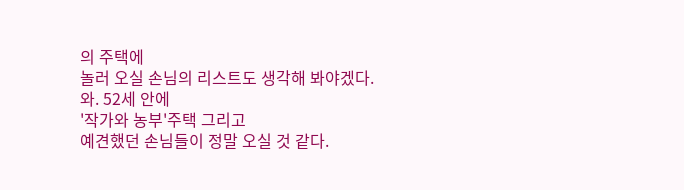의 주택에
놀러 오실 손님의 리스트도 생각해 봐야겠다.
와. 52세 안에
'작가와 농부'주택 그리고
예견했던 손님들이 정말 오실 것 같다.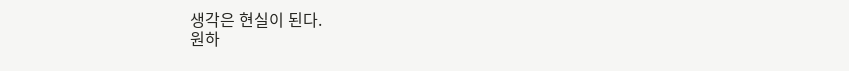생각은 현실이 된다.
원하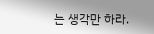는 생각만 하라.